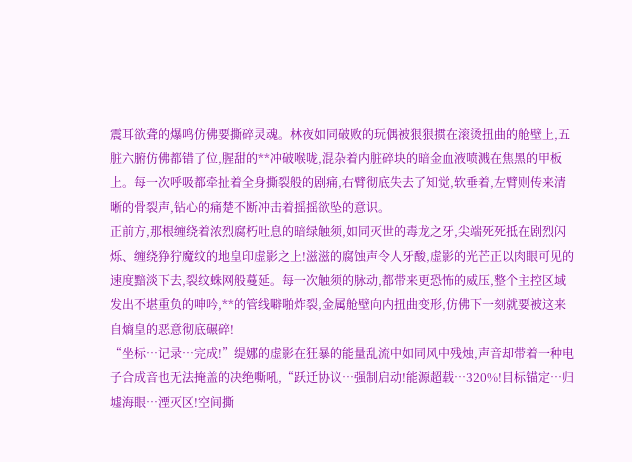震耳欲聋的爆鸣仿佛要撕碎灵魂。林夜如同破败的玩偶被狠狠掼在滚烫扭曲的舱壁上,五脏六腑仿佛都错了位,腥甜的**冲破喉咙,混杂着内脏碎块的暗金血液喷溅在焦黑的甲板上。每一次呼吸都牵扯着全身撕裂般的剧痛,右臂彻底失去了知觉,软垂着,左臂则传来清晰的骨裂声,钻心的痛楚不断冲击着摇摇欲坠的意识。
正前方,那根缠绕着浓烈腐朽吐息的暗绿触须,如同灭世的毒龙之牙,尖端死死抵在剧烈闪烁、缠绕狰狞魔纹的地皇印虚影之上!滋滋的腐蚀声令人牙酸,虚影的光芒正以肉眼可见的速度黯淡下去,裂纹蛛网般蔓延。每一次触须的脉动,都带来更恐怖的威压,整个主控区域发出不堪重负的呻吟,**的管线噼啪炸裂,金属舱壁向内扭曲变形,仿佛下一刻就要被这来自熵皇的恶意彻底碾碎!
“坐标…记录…完成!”缇娜的虚影在狂暴的能量乱流中如同风中残烛,声音却带着一种电子合成音也无法掩盖的决绝嘶吼,“跃迁协议…强制启动!能源超载…320%!目标锚定…归墟海眼…湮灭区!空间撕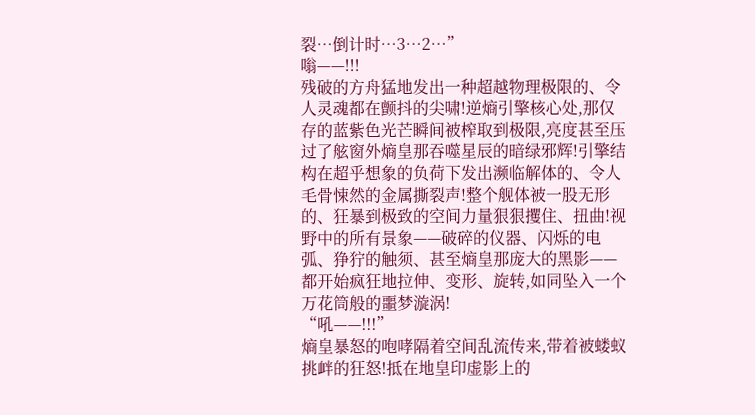裂…倒计时…3…2…”
嗡——!!!
残破的方舟猛地发出一种超越物理极限的、令人灵魂都在颤抖的尖啸!逆熵引擎核心处,那仅存的蓝紫色光芒瞬间被榨取到极限,亮度甚至压过了舷窗外熵皇那吞噬星辰的暗绿邪辉!引擎结构在超乎想象的负荷下发出濒临解体的、令人毛骨悚然的金属撕裂声!整个舰体被一股无形的、狂暴到极致的空间力量狠狠攫住、扭曲!视野中的所有景象——破碎的仪器、闪烁的电弧、狰狞的触须、甚至熵皇那庞大的黑影——都开始疯狂地拉伸、变形、旋转,如同坠入一个万花筒般的噩梦漩涡!
“吼——!!!”
熵皇暴怒的咆哮隔着空间乱流传来,带着被蝼蚁挑衅的狂怒!抵在地皇印虚影上的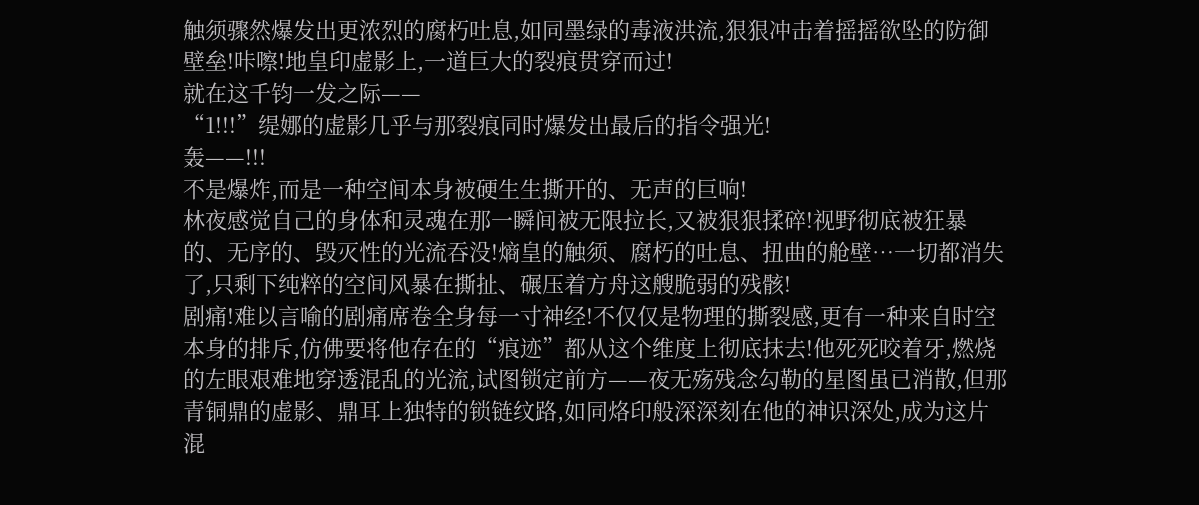触须骤然爆发出更浓烈的腐朽吐息,如同墨绿的毒液洪流,狠狠冲击着摇摇欲坠的防御壁垒!咔嚓!地皇印虚影上,一道巨大的裂痕贯穿而过!
就在这千钧一发之际——
“1!!!”缇娜的虚影几乎与那裂痕同时爆发出最后的指令强光!
轰——!!!
不是爆炸,而是一种空间本身被硬生生撕开的、无声的巨响!
林夜感觉自己的身体和灵魂在那一瞬间被无限拉长,又被狠狠揉碎!视野彻底被狂暴的、无序的、毁灭性的光流吞没!熵皇的触须、腐朽的吐息、扭曲的舱壁…一切都消失了,只剩下纯粹的空间风暴在撕扯、碾压着方舟这艘脆弱的残骸!
剧痛!难以言喻的剧痛席卷全身每一寸神经!不仅仅是物理的撕裂感,更有一种来自时空本身的排斥,仿佛要将他存在的“痕迹”都从这个维度上彻底抹去!他死死咬着牙,燃烧的左眼艰难地穿透混乱的光流,试图锁定前方——夜无殇残念勾勒的星图虽已消散,但那青铜鼎的虚影、鼎耳上独特的锁链纹路,如同烙印般深深刻在他的神识深处,成为这片混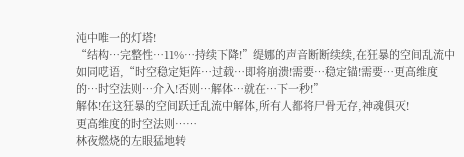沌中唯一的灯塔!
“结构…完整性…11%…持续下降!”缇娜的声音断断续续,在狂暴的空间乱流中如同呓语,“时空稳定矩阵…过载…即将崩溃!需要…稳定锚!需要…更高维度的…时空法则…介入!否则…解体…就在…下一秒!”
解体!在这狂暴的空间跃迁乱流中解体,所有人都将尸骨无存,神魂俱灭!
更高维度的时空法则……
林夜燃烧的左眼猛地转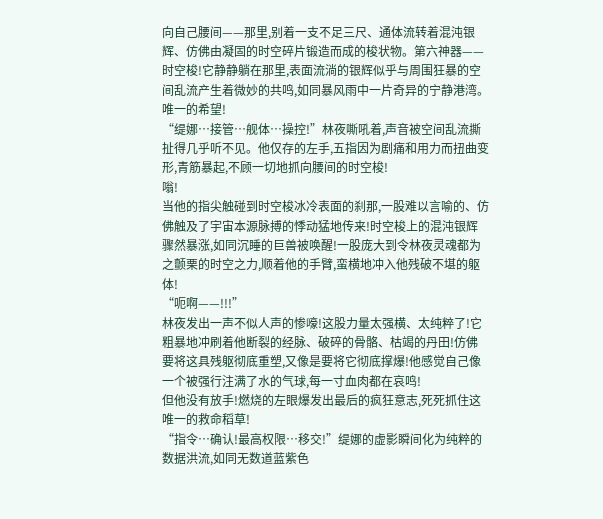向自己腰间——那里,别着一支不足三尺、通体流转着混沌银辉、仿佛由凝固的时空碎片锻造而成的梭状物。第六神器——时空梭!它静静躺在那里,表面流淌的银辉似乎与周围狂暴的空间乱流产生着微妙的共鸣,如同暴风雨中一片奇异的宁静港湾。
唯一的希望!
“缇娜…接管…舰体…操控!”林夜嘶吼着,声音被空间乱流撕扯得几乎听不见。他仅存的左手,五指因为剧痛和用力而扭曲变形,青筋暴起,不顾一切地抓向腰间的时空梭!
嗡!
当他的指尖触碰到时空梭冰冷表面的刹那,一股难以言喻的、仿佛触及了宇宙本源脉搏的悸动猛地传来!时空梭上的混沌银辉骤然暴涨,如同沉睡的巨兽被唤醒!一股庞大到令林夜灵魂都为之颤栗的时空之力,顺着他的手臂,蛮横地冲入他残破不堪的躯体!
“呃啊——!!!”
林夜发出一声不似人声的惨嚎!这股力量太强横、太纯粹了!它粗暴地冲刷着他断裂的经脉、破碎的骨骼、枯竭的丹田!仿佛要将这具残躯彻底重塑,又像是要将它彻底撑爆!他感觉自己像一个被强行注满了水的气球,每一寸血肉都在哀鸣!
但他没有放手!燃烧的左眼爆发出最后的疯狂意志,死死抓住这唯一的救命稻草!
“指令…确认!最高权限…移交!”缇娜的虚影瞬间化为纯粹的数据洪流,如同无数道蓝紫色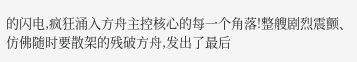的闪电,疯狂涌入方舟主控核心的每一个角落!整艘剧烈震颤、仿佛随时要散架的残破方舟,发出了最后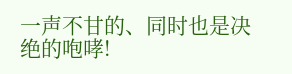一声不甘的、同时也是决绝的咆哮!